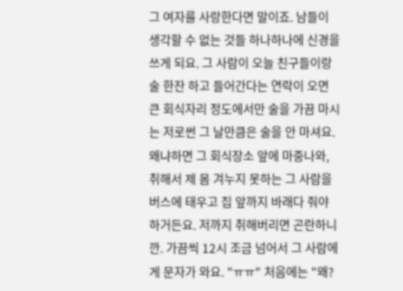그 여자를 사랑한다면 말이죠. 남들이 생각할 수 없는 것들 하나하나에 신경을 쓰게 되요. 그 사람이 오늘 친구들이랑 술 한잔 하고 들어간다는 연락이 오면 큰 회식자리 정도에서만 술을 가끔 마시는 저로썬 그 날만큼은 술을 안 마셔요. 왜냐하면 그 회식장소 앞에 마중나와, 취해서 제 몸 겨누지 못하는 그 사람을 버스에 태우고 집 앞까지 바래다 줘야 하거든요. 저까지 취해버리면 곤란하니깐. 가끔씩 12시 조금 넘어서 그 사람에게 문자가 와요. "ㅠㅠ" 처음에는 "왜?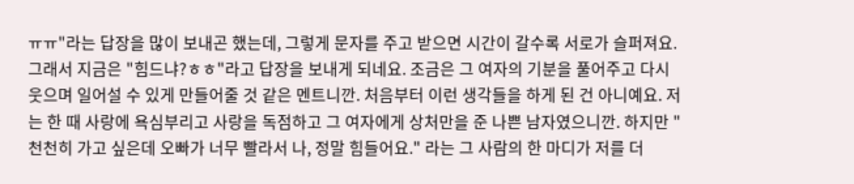ㅠㅠ"라는 답장을 많이 보내곤 했는데, 그렇게 문자를 주고 받으면 시간이 갈수록 서로가 슬퍼져요. 그래서 지금은 "힘드냐?ㅎㅎ"라고 답장을 보내게 되네요. 조금은 그 여자의 기분을 풀어주고 다시 웃으며 일어설 수 있게 만들어줄 것 같은 멘트니깐. 처음부터 이런 생각들을 하게 된 건 아니예요. 저는 한 때 사랑에 욕심부리고 사랑을 독점하고 그 여자에게 상처만을 준 나쁜 남자였으니깐. 하지만 " 천천히 가고 싶은데 오빠가 너무 빨라서 나, 정말 힘들어요." 라는 그 사람의 한 마디가 저를 더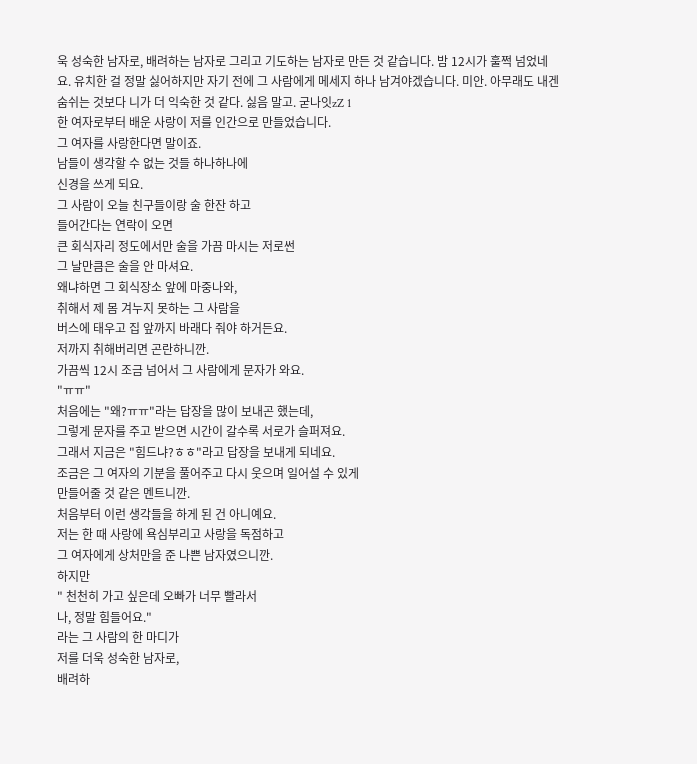욱 성숙한 남자로, 배려하는 남자로 그리고 기도하는 남자로 만든 것 같습니다. 밤 12시가 훌쩍 넘었네요. 유치한 걸 정말 싫어하지만 자기 전에 그 사람에게 메세지 하나 남겨야겠습니다. 미안. 아무래도 내겐 숨쉬는 것보다 니가 더 익숙한 것 같다. 싫음 말고. 굳나잇zZ 1
한 여자로부터 배운 사랑이 저를 인간으로 만들었습니다.
그 여자를 사랑한다면 말이죠.
남들이 생각할 수 없는 것들 하나하나에
신경을 쓰게 되요.
그 사람이 오늘 친구들이랑 술 한잔 하고
들어간다는 연락이 오면
큰 회식자리 정도에서만 술을 가끔 마시는 저로썬
그 날만큼은 술을 안 마셔요.
왜냐하면 그 회식장소 앞에 마중나와,
취해서 제 몸 겨누지 못하는 그 사람을
버스에 태우고 집 앞까지 바래다 줘야 하거든요.
저까지 취해버리면 곤란하니깐.
가끔씩 12시 조금 넘어서 그 사람에게 문자가 와요.
"ㅠㅠ"
처음에는 "왜?ㅠㅠ"라는 답장을 많이 보내곤 했는데,
그렇게 문자를 주고 받으면 시간이 갈수록 서로가 슬퍼져요.
그래서 지금은 "힘드냐?ㅎㅎ"라고 답장을 보내게 되네요.
조금은 그 여자의 기분을 풀어주고 다시 웃으며 일어설 수 있게
만들어줄 것 같은 멘트니깐.
처음부터 이런 생각들을 하게 된 건 아니예요.
저는 한 때 사랑에 욕심부리고 사랑을 독점하고
그 여자에게 상처만을 준 나쁜 남자였으니깐.
하지만
" 천천히 가고 싶은데 오빠가 너무 빨라서
나, 정말 힘들어요."
라는 그 사람의 한 마디가
저를 더욱 성숙한 남자로,
배려하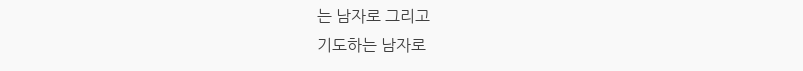는 남자로 그리고
기도하는 남자로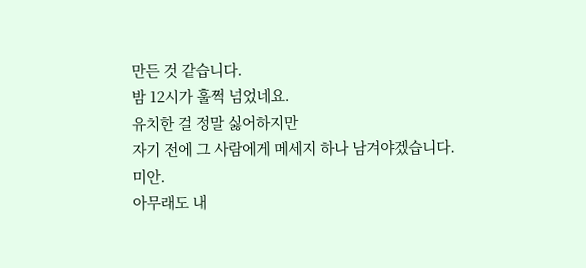만든 것 같습니다.
밤 12시가 훌쩍 넘었네요.
유치한 걸 정말 싫어하지만
자기 전에 그 사람에게 메세지 하나 남겨야겠습니다.
미안.
아무래도 내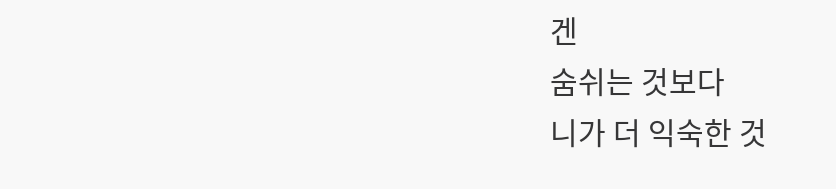겐
숨쉬는 것보다
니가 더 익숙한 것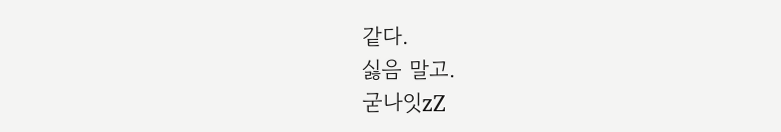같다.
싫음 말고.
굳나잇zZ